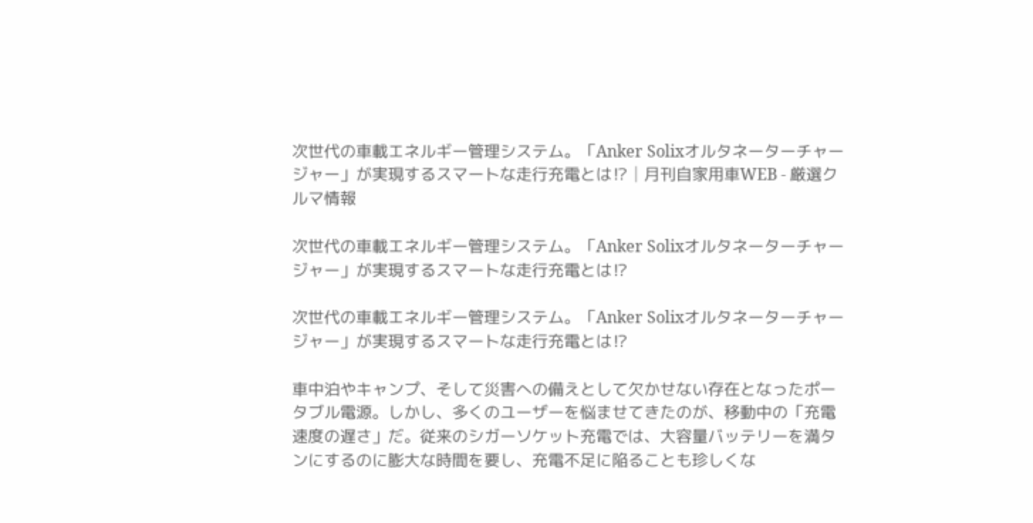次世代の車載エネルギー管理システム。「Anker Solixオルタネーターチャージャー」が実現するスマートな走行充電とは⁉│月刊自家用車WEB - 厳選クルマ情報

次世代の車載エネルギー管理システム。「Anker Solixオルタネーターチャージャー」が実現するスマートな走行充電とは⁉

次世代の車載エネルギー管理システム。「Anker Solixオルタネーターチャージャー」が実現するスマートな走行充電とは⁉

車中泊やキャンプ、そして災害への備えとして欠かせない存在となったポータブル電源。しかし、多くのユーザーを悩ませてきたのが、移動中の「充電速度の遅さ」だ。従来のシガーソケット充電では、大容量バッテリーを満タンにするのに膨大な時間を要し、充電不足に陥ることも珍しくな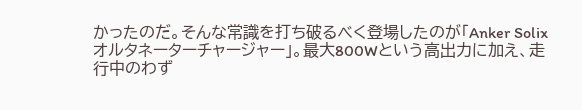かったのだ。そんな常識を打ち破るべく登場したのが「Anker Solix オルタネーターチャージャー」。最大800Wという高出力に加え、走行中のわず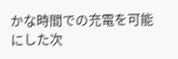かな時間での充電を可能にした次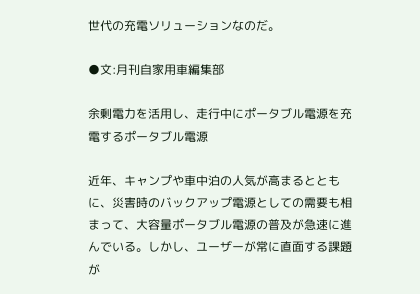世代の充電ソリューションなのだ。

●文:月刊自家用車編集部

余剰電力を活用し、走行中にポータブル電源を充電するポータブル電源

近年、キャンプや車中泊の人気が高まるとともに、災害時のバックアップ電源としての需要も相まって、大容量ポータブル電源の普及が急速に進んでいる。しかし、ユーザーが常に直面する課題が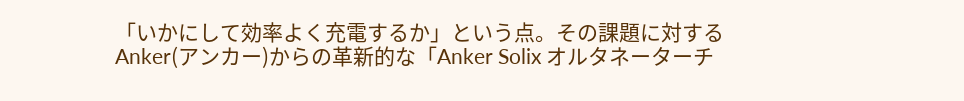「いかにして効率よく充電するか」という点。その課題に対するAnker(アンカー)からの革新的な「Anker Solix オルタネーターチ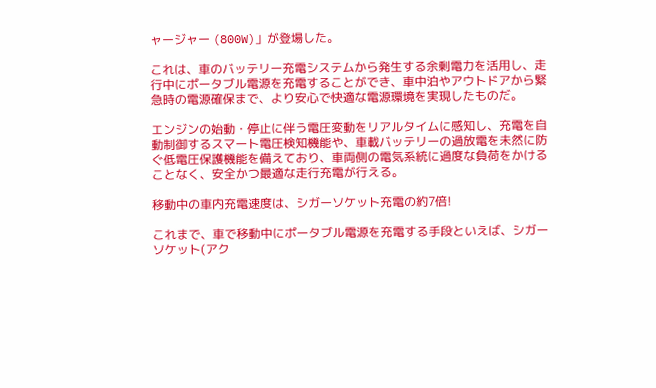ャージャー (800W)」が登場した。

これは、車のバッテリー充電システムから発生する余剰電力を活用し、走行中にポータブル電源を充電することができ、車中泊やアウトドアから緊急時の電源確保まで、より安心で快適な電源環境を実現したものだ。

エンジンの始動・停止に伴う電圧変動をリアルタイムに感知し、充電を自動制御するスマート電圧検知機能や、車載バッテリーの過放電を未然に防ぐ低電圧保護機能を備えており、車両側の電気系統に過度な負荷をかけることなく、安全かつ最適な走行充電が行える。

移動中の車内充電速度は、シガーソケット充電の約7倍!

これまで、車で移動中にポータブル電源を充電する手段といえば、シガーソケット(アク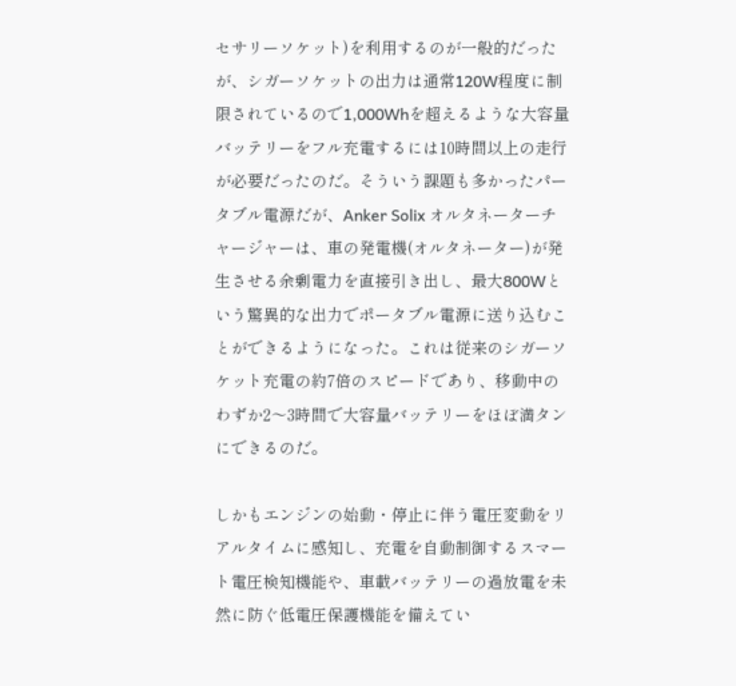セサリーソケット)を利用するのが一般的だったが、シガーソケットの出力は通常120W程度に制限されているので1,000Whを超えるような大容量バッテリーをフル充電するには10時間以上の走行が必要だったのだ。そういう課題も多かったパータブル電源だが、Anker Solix オルタネーターチャージャーは、車の発電機(オルタネーター)が発生させる余剰電力を直接引き出し、最大800Wという驚異的な出力でポータブル電源に送り込むことができるようになった。これは従来のシガーソケット充電の約7倍のスピードであり、移動中のわずか2〜3時間で大容量バッテリーをほぼ満タンにできるのだ。

しかもエンジンの始動・停止に伴う電圧変動をリアルタイムに感知し、充電を自動制御するスマート電圧検知機能や、車載バッテリーの過放電を未然に防ぐ低電圧保護機能を備えてい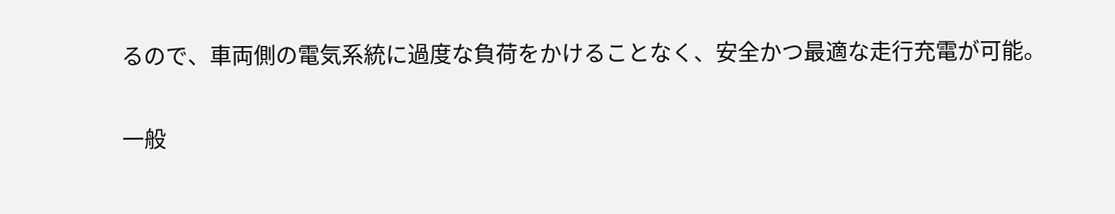るので、車両側の電気系統に過度な負荷をかけることなく、安全かつ最適な走行充電が可能。

一般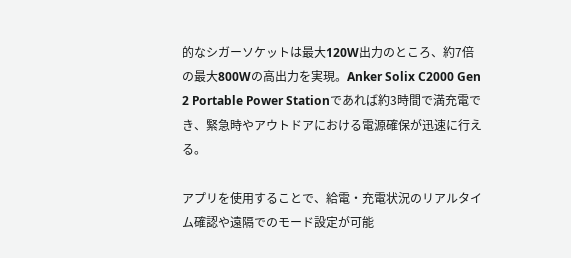的なシガーソケットは最大120W出力のところ、約7倍の最大800Wの高出力を実現。Anker Solix C2000 Gen 2 Portable Power Stationであれば約3時間で満充電でき、緊急時やアウトドアにおける電源確保が迅速に行える。

アプリを使用することで、給電・充電状況のリアルタイム確認や遠隔でのモード設定が可能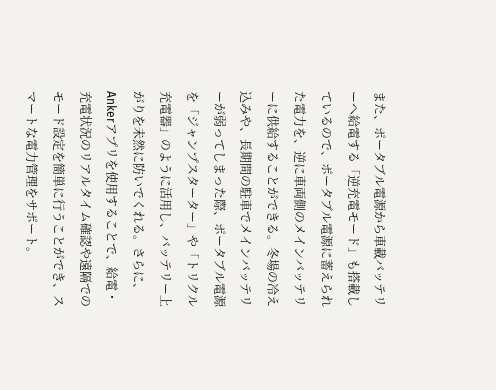また、ポータブル電源から車載バッテリーへ給電する「逆充電モード」も搭載しているので、ポータブル電源に蓄えられた電力を、逆に車両側のメインバッテリーに供給することができる。冬場の冷え込みや、長期間の駐車でメインバッテリーが弱ってしまった際、ポータブル電源を「ジャンプスターター」や「トリクル充電器」のように活用し、バッテリー上がりを未然に防いでくれる。さらに、Ankerアプリを使用することで、給電・充電状況のリアルタイム確認や遠隔でのモード設定を簡単に行うことができ、スマートな電力管理をサポート。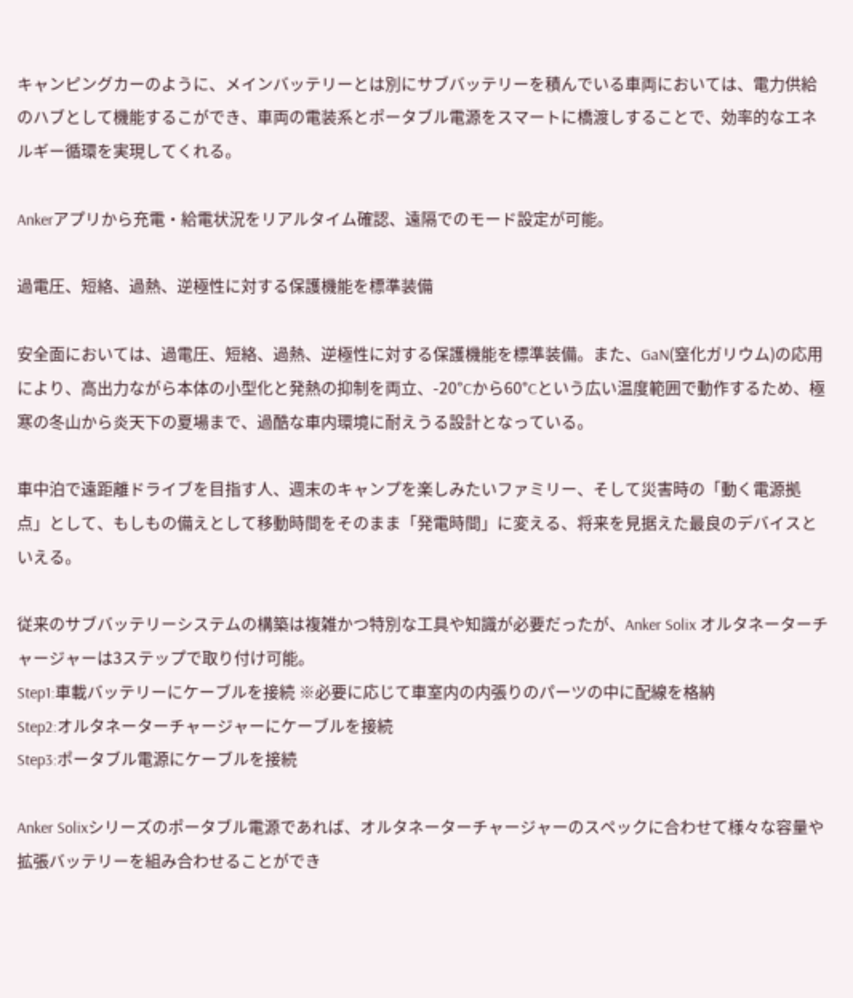キャンピングカーのように、メインバッテリーとは別にサブバッテリーを積んでいる車両においては、電力供給のハブとして機能するこができ、車両の電装系とポータブル電源をスマートに橋渡しすることで、効率的なエネルギー循環を実現してくれる。

Ankerアプリから充電・給電状況をリアルタイム確認、遠隔でのモード設定が可能。

過電圧、短絡、過熱、逆極性に対する保護機能を標準装備

安全面においては、過電圧、短絡、過熱、逆極性に対する保護機能を標準装備。また、GaN(窒化ガリウム)の応用により、高出力ながら本体の小型化と発熱の抑制を両立、-20°Cから60°Cという広い温度範囲で動作するため、極寒の冬山から炎天下の夏場まで、過酷な車内環境に耐えうる設計となっている。

車中泊で遠距離ドライブを目指す人、週末のキャンプを楽しみたいファミリー、そして災害時の「動く電源拠点」として、もしもの備えとして移動時間をそのまま「発電時間」に変える、将来を見据えた最良のデバイスといえる。

従来のサブバッテリーシステムの構築は複雑かつ特別な工具や知識が必要だったが、Anker Solix オルタネーターチャージャーは3ステップで取り付け可能。
Step1:車載バッテリーにケーブルを接続 ※必要に応じて車室内の内張りのパーツの中に配線を格納
Step2:オルタネーターチャージャーにケーブルを接続
Step3:ポータブル電源にケーブルを接続

Anker Solixシリーズのポータブル電源であれば、オルタネーターチャージャーのスペックに合わせて様々な容量や拡張バッテリーを組み合わせることができ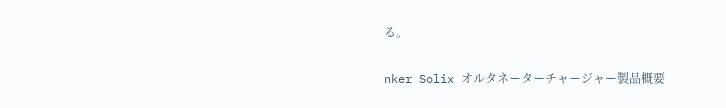る。

nker Solix オルタネーターチャージャー製品概要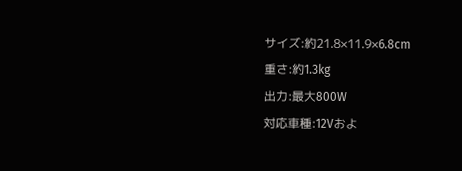サイズ:約21.8×11.9×6.8cm
重さ:約1.3kg
出力:最大800W
対応車種:12Vおよ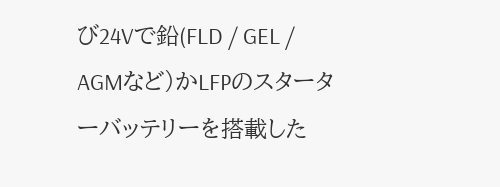び24Vで鉛(FLD / GEL / AGMなど)かLFPのスターターバッテリーを搭載した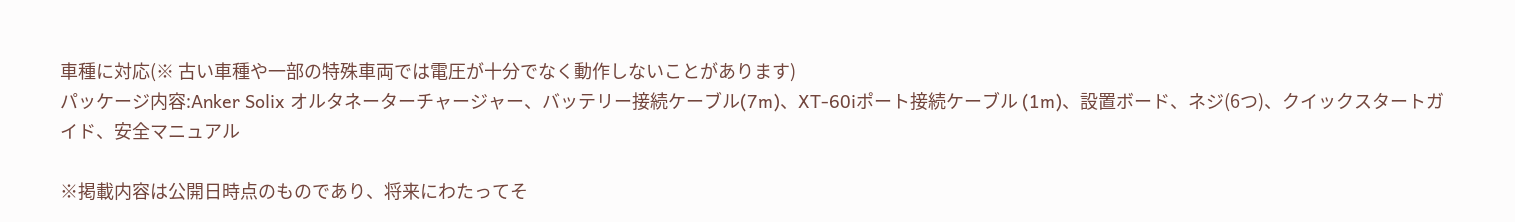車種に対応(※ 古い車種や一部の特殊車両では電圧が十分でなく動作しないことがあります)
パッケージ内容:Anker Solix オルタネーターチャージャー、バッテリー接続ケーブル(7m)、XT-60iポート接続ケーブル (1m)、設置ボード、ネジ(6つ)、クイックスタートガイド、安全マニュアル

※掲載内容は公開日時点のものであり、将来にわたってそ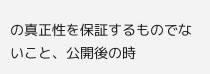の真正性を保証するものでないこと、公開後の時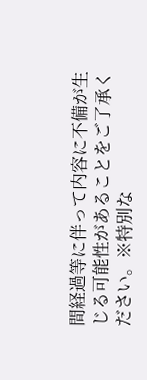間経過等に伴って内容に不備が生じる可能性があることをご了承ください。※特別な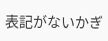表記がないかぎ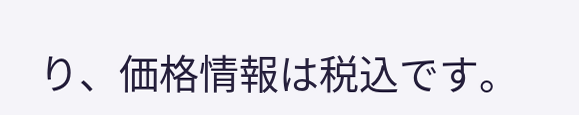り、価格情報は税込です。